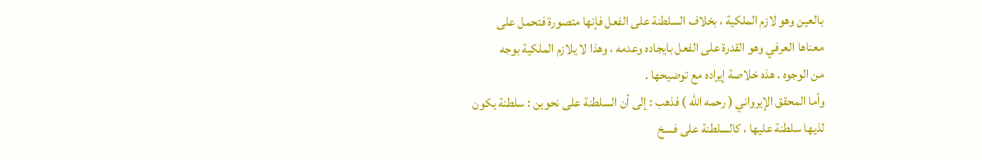بالعين وهو لازم الملكية ، بخلاف السلطنة على الفعل فإنها متصورة فتحمل على
معناها العرفي وهو القدرة على الفعل بايجاده وعدمه ، وهذا لا يلازم الملكية بوجه
من الوجوه . هذه خلاصة إيراده مع توضيحها .
وأما المحقق الإيرواني ( رحمه الله ) فذهب : إلى أن السلطنة على نحوين : سلطنة يكون
لذيها سلطنة عليها ، كالسلطنة على فسخ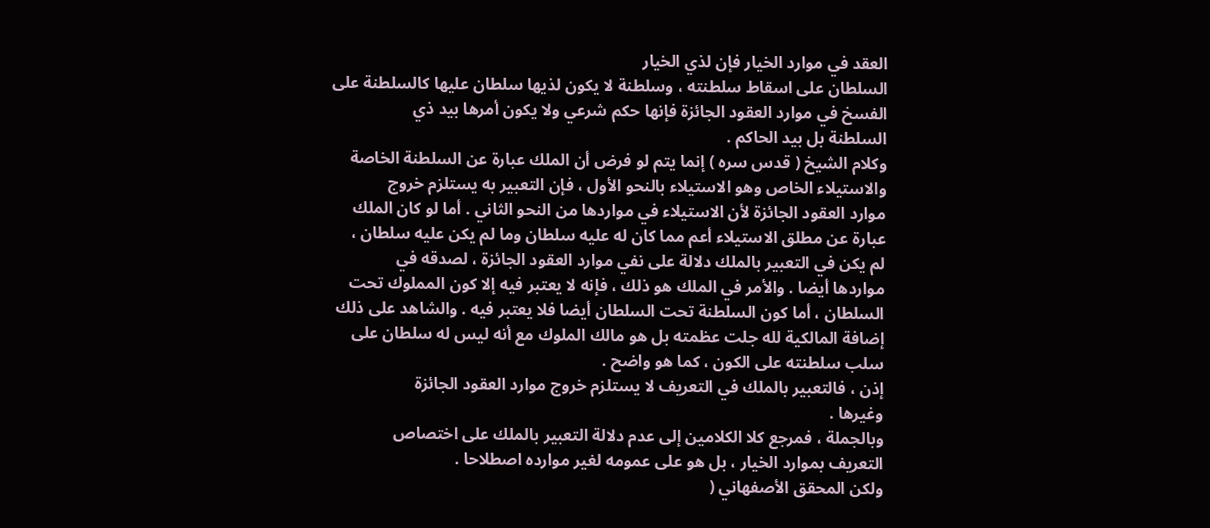العقد في موارد الخيار فإن لذي الخيار
السلطان على اسقاط سلطنته ، وسلطنة لا يكون لذيها سلطان عليها كالسلطنة على
الفسخ في موارد العقود الجائزة فإنها حكم شرعي ولا يكون أمرها بيد ذي
السلطنة بل بيد الحاكم .
وكلام الشيخ ( قدس سره ) إنما يتم لو فرض أن الملك عبارة عن السلطنة الخاصة
والاستيلاء الخاص وهو الاستيلاء بالنحو الأول ، فإن التعبير به يستلزم خروج
موارد العقود الجائزة لأن الاستيلاء في مواردها من النحو الثاني . أما لو كان الملك
عبارة عن مطلق الاستيلاء أعم مما كان له عليه سلطان وما لم يكن عليه سلطان ،
لم يكن في التعبير بالملك دلالة على نفي موارد العقود الجائزة ، لصدقه في
مواردها أيضا . والأمر في الملك هو ذلك ، فإنه لا يعتبر فيه إلا كون المملوك تحت
السلطان ، أما كون السلطنة تحت السلطان أيضا فلا يعتبر فيه . والشاهد على ذلك
إضافة المالكية لله جلت عظمته بل هو مالك الملوك مع أنه ليس له سلطان على
سلب سلطنته على الكون ، كما هو واضح .
إذن ، فالتعبير بالملك في التعريف لا يستلزم خروج موارد العقود الجائزة
وغيرها .
وبالجملة ، فمرجع كلا الكلامين إلى عدم دلالة التعبير بالملك على اختصاص
التعريف بموارد الخيار ، بل هو على عمومه لغير موارده اصطلاحا .
ولكن المحقق الأصفهاني (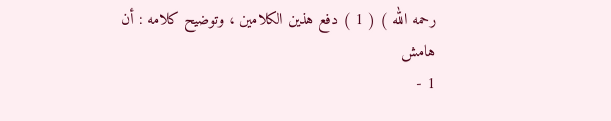رحمه الله ) ( 1 ) دفع هذين الكلامين ، وتوضيح كلامه : أن
هامش
1 -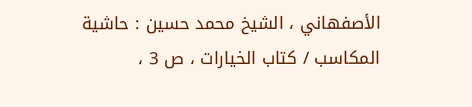الأصفهاني ، الشيخ محمد حسين : حاشية المكاسب / كتاب الخيارات ، ص 3 ،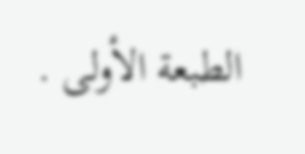الطبعة الأولى .